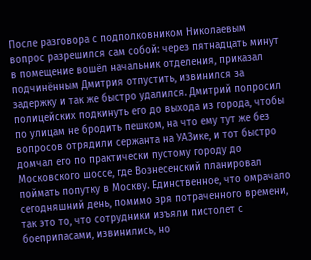После разговора с подполковником Николаевым вопрос разрешился сам собой: через пятнадцать минут в помещение вошёл начальник отделения, приказал подчинённым Дмитрия отпустить, извинился за задержку и так же быстро удалился. Дмитрий попросил полицейских подкинуть его до выхода из города, чтобы по улицам не бродить пешком, на что ему тут же без вопросов отрядили сержанта на УАЗике, и тот быстро домчал его по практически пустому городу до Московского шоссе, где Вознесенский планировал поймать попутку в Москву. Единственное, что омрачало сегодняшний день, помимо зря потраченного времени, так это то, что сотрудники изъяли пистолет с боеприпасами, извинились, но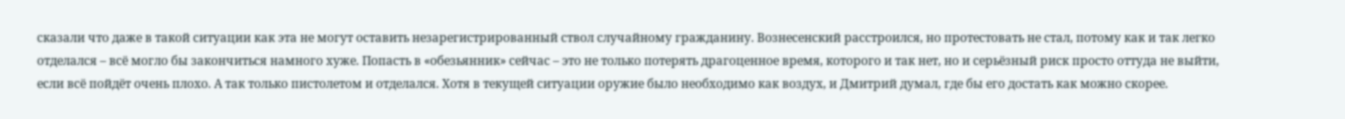сказали что даже в такой ситуации как эта не могут оставить незарегистрированный ствол случайному гражданину. Вознесенский расстроился, но протестовать не стал, потому как и так легко отделался – всё могло бы закончиться намного хуже. Попасть в «обезьянник» сейчас – это не только потерять драгоценное время, которого и так нет, но и серьёзный риск просто оттуда не выйти, если всё пойдёт очень плохо. А так только пистолетом и отделался. Хотя в текущей ситуации оружие было необходимо как воздух, и Дмитрий думал, где бы его достать как можно скорее.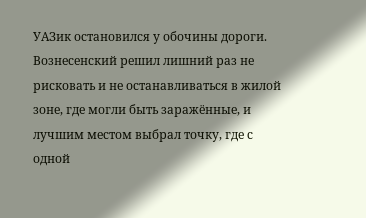УАЗик остановился у обочины дороги. Вознесенский решил лишний раз не рисковать и не останавливаться в жилой зоне, где могли быть заражённые, и лучшим местом выбрал точку, где с одной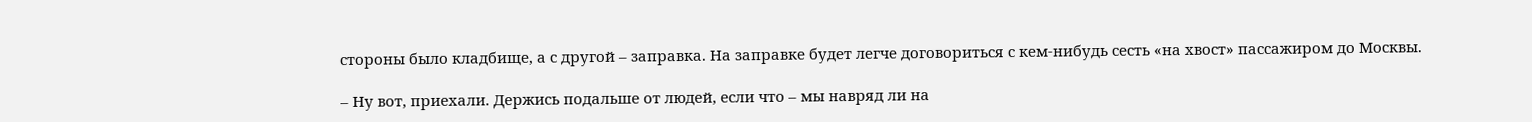стороны было кладбище, а с другой – заправка. На заправке будет легче договориться с кем-нибудь сесть «на хвост» пассажиром до Москвы.

– Ну вот, приехали. Держись подальше от людей, если что – мы навряд ли на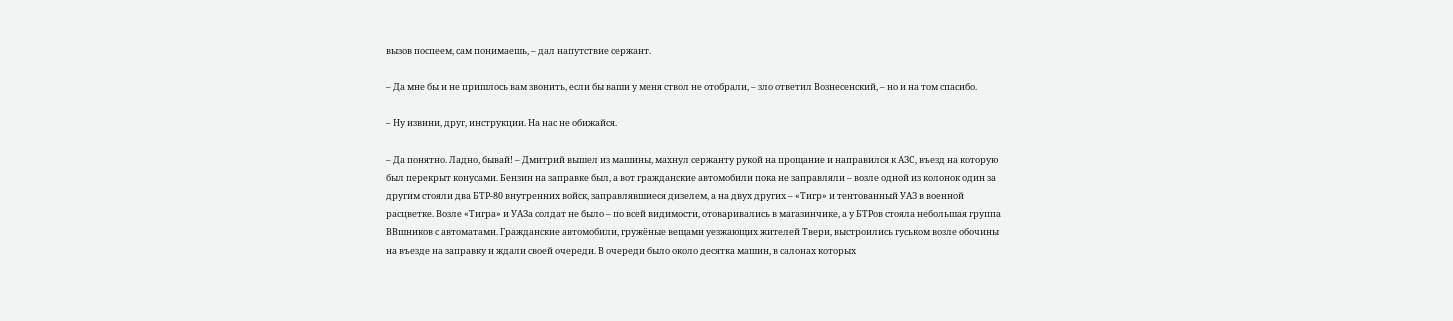вызов поспеем, сам понимаешь, – дал напутствие сержант.

– Да мне бы и не пришлось вам звонить, если бы ваши у меня ствол не отобрали, – зло ответил Вознесенский, – но и на том спасибо.

– Ну извини, друг, инструкции. На нас не обижайся.

– Да понятно. Ладно, бывай! – Дмитрий вышел из машины, махнул сержанту рукой на прощание и направился к АЗС, въезд на которую был перекрыт конусами. Бензин на заправке был, а вот гражданские автомобили пока не заправляли – возле одной из колонок один за другим стояли два БТР-80 внутренних войск, заправлявшиеся дизелем, а на двух других – «Тигр» и тентованный УАЗ в военной расцветке. Возле «Тигра» и УАЗа солдат не было – по всей видимости, отоваривались в магазинчике, а у БТРов стояла небольшая группа ВВшников с автоматами. Гражданские автомобили, гружёные вещами уезжающих жителей Твери, выстроились гуськом возле обочины на въезде на заправку и ждали своей очереди. В очереди было около десятка машин, в салонах которых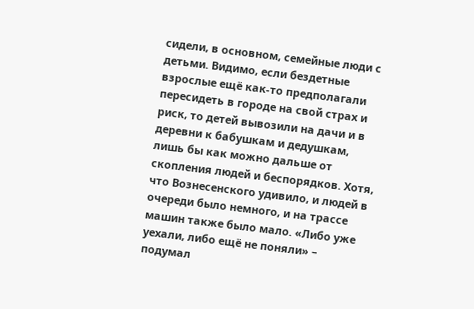сидели, в основном, семейные люди с детьми. Видимо, если бездетные взрослые ещё как-то предполагали пересидеть в городе на свой страх и риск, то детей вывозили на дачи и в деревни к бабушкам и дедушкам, лишь бы как можно дальше от скопления людей и беспорядков. Хотя, что Вознесенского удивило, и людей в очереди было немного, и на трассе машин также было мало. «Либо уже уехали, либо ещё не поняли» – подумал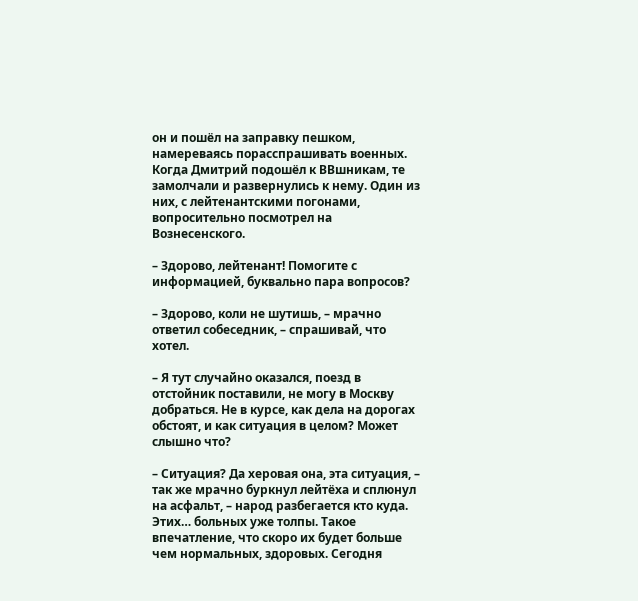он и пошёл на заправку пешком, намереваясь порасспрашивать военных. Когда Дмитрий подошёл к ВВшникам, те замолчали и развернулись к нему. Один из них, с лейтенантскими погонами, вопросительно посмотрел на Вознесенского.

– Здорово, лейтенант! Помогите с информацией, буквально пара вопросов?

– Здорово, коли не шутишь, – мрачно ответил собеседник, – спрашивай, что хотел.

– Я тут случайно оказался, поезд в отстойник поставили, не могу в Москву добраться. Не в курсе, как дела на дорогах обстоят, и как ситуация в целом? Может слышно что?

– Ситуация? Да херовая она, эта ситуация, – так же мрачно буркнул лейтёха и сплюнул на асфальт, – народ разбегается кто куда. Этих… больных уже толпы. Такое впечатление, что скоро их будет больше чем нормальных, здоровых. Сегодня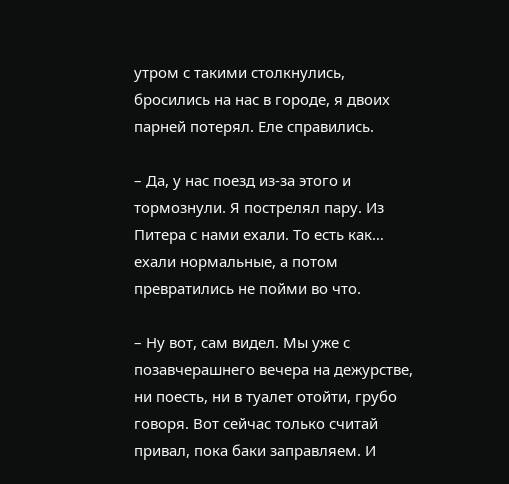утром с такими столкнулись, бросились на нас в городе, я двоих парней потерял. Еле справились.

– Да, у нас поезд из-за этого и тормознули. Я пострелял пару. Из Питера с нами ехали. То есть как… ехали нормальные, а потом превратились не пойми во что.

– Ну вот, сам видел. Мы уже с позавчерашнего вечера на дежурстве, ни поесть, ни в туалет отойти, грубо говоря. Вот сейчас только считай привал, пока баки заправляем. И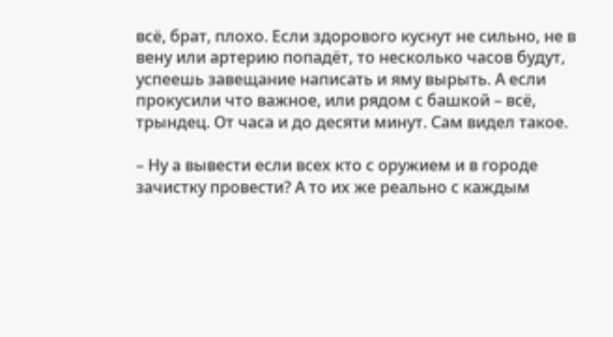всё, брат, плохо. Если здорового куснут не сильно, не в вену или артерию попадёт, то несколько часов будут, успеешь завещание написать и яму вырыть. А если прокусили что важное, или рядом с башкой – всё, трындец. От часа и до десяти минут. Сам видел такое.

– Ну а вывести если всех кто с оружием и в городе зачистку провести? А то их же реально с каждым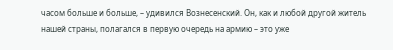часом больше и больше, – удивился Вознесенский. Он, как и любой другой житель нашей страны, полагался в первую очередь на армию – это уже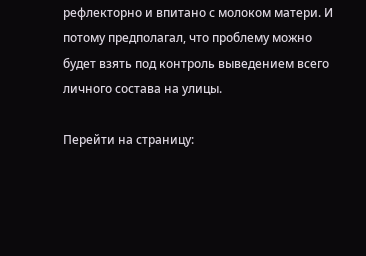рефлекторно и впитано с молоком матери. И потому предполагал, что проблему можно будет взять под контроль выведением всего личного состава на улицы.

Перейти на страницу: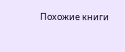Похожие книги